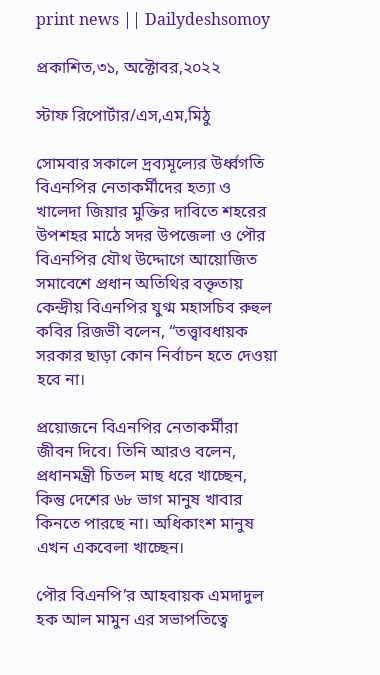print news || Dailydeshsomoy

প্রকাশিত,৩১, অক্টোবর,২০২২

স্টাফ রিপোর্টার/এস,এম,মিঠু

সোমবার সকালে দ্রব্যমূল্যের উর্ধ্বগতি বিএনপির নেতাকর্মীদের হত্যা ও খালেদা জিয়ার মুক্তির দাবিতে শহরের উপশহর মাঠে সদর উপজেলা ও পৌর বিএনপির যৌথ উদ্দোগে আয়োজিত সমাবেশে প্রধান অতিথির বক্তৃতায় কেন্দ্রীয় বিএনপির যুগ্ম মহাসচিব রুহুল কবির রিজভী বলেন, “তত্ত্বাবধায়ক সরকার ছাড়া কোন নির্বাচন হতে দেওয়া হবে না।

প্রয়োজনে বিএনপির নেতাকর্মীরা জীবন দিবে। তিনি আরও বলেন, প্রধানমন্ত্রী চিতল মাছ ধরে খাচ্ছেন, কিন্তু দেশের ৬৮ ভাগ মানুষ খাবার কিনতে পারছে না। অধিকাংশ মানুষ এখন একবেলা খাচ্ছেন।

পৌর বিএনপি’র আহবায়ক এমদাদুল হক আল মামুন এর সভাপতিত্বে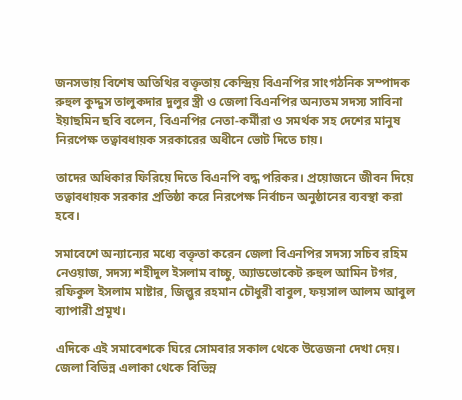জনসভায় বিশেষ অতিথির বক্তৃতায় কেন্দ্রিয় বিএনপির সাংগঠনিক সম্পাদক রুহুল কুদ্দুস তালুকদার দুলুর স্ত্রী ও জেলা বিএনপির অন্যতম সদস্য সাবিনা ইয়াছমিন ছবি বলেন, বিএনপির নেতা-কর্মীরা ও সমর্থক সহ দেশের মানুষ নিরপেক্ষ তত্বাবধায়ক সরকারের অধীনে ভোট দিতে চায়।

তাদের অধিকার ফিরিয়ে দিতে বিএনপি বদ্ধ পরিকর। প্রয়োজনে জীবন দিয়ে তত্বাবধায়ক সরকার প্রতিষ্ঠা করে নিরপেক্ষ নির্বাচন অনুষ্ঠানের ব্যবস্থা করা হবে।

সমাবেশে অন্যান্যের মধ্যে বক্তৃতা করেন জেলা বিএনপির সদস্য সচিব রহিম নেওয়াজ, সদস্য শহীদুল ইসলাম বাচ্চু, অ্যাডভোকেট রুহুল আমিন টগর, রফিকুল ইসলাম মাষ্টার, জিল্লুর রহমান চৌধুরী বাবুল, ফয়সাল আলম আবুল ব্যাপারী প্রমূখ।

এদিকে এই সমাবেশকে ঘিরে সোমবার সকাল থেকে উত্তেজনা দেখা দেয়। জেলা বিভিন্ন এলাকা থেকে বিভিন্ন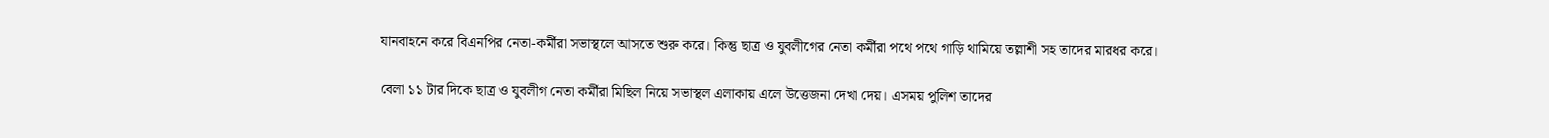যানবাহনে করে বিএনপির নেতা-কর্মীরা সভাস্থলে আসতে শুরু করে। কিন্তু ছাত্র ও যুবলীগের নেতা কর্মীরা পথে পথে গাড়ি থামিয়ে তল্লাশী সহ তাদের মারধর করে।

বেলা ১১ টার দিকে ছাত্র ও যুবলীগ নেতা কর্মীরা মিছিল নিয়ে সভাস্থল এলাকায় এলে উত্তেজনা দেখা দেয়। এসময় পুলিশ তাদের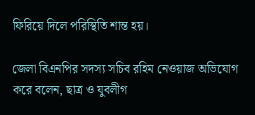ফিরিয়ে দিলে পরিস্থিতি শান্ত হয়।

জেলা বিএনপির সদস্য সচিব রহিম নেওয়াজ অভিযোগ করে বলেন, ছাত্র ও যুবলীগ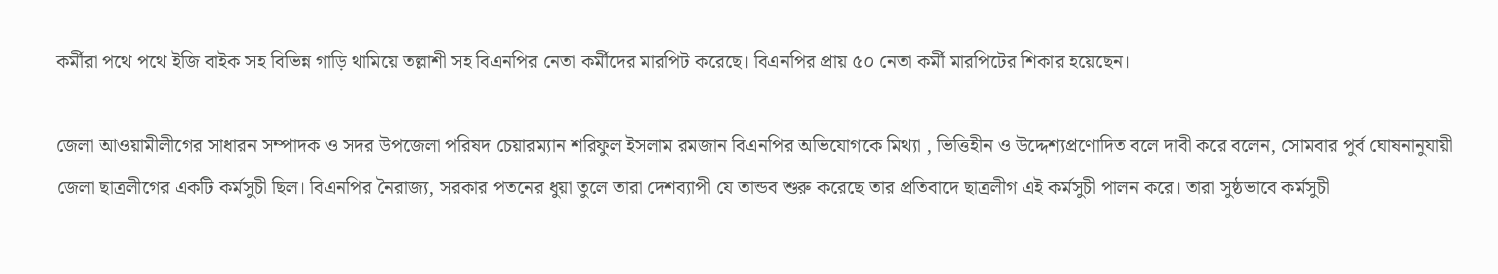কর্মীরা পথে পথে ইজি বাইক সহ বিভিন্ন গাড়ি থামিয়ে তল্লাশী সহ বিএনপির নেতা কর্মীদের মারপিট করেছে। বিএনপির প্রায় ৫০ নেতা কর্মী মারপিটের শিকার হয়েছেন।

জেলা আওয়ামীলীগের সাধারন সম্পাদক ও সদর উপজেলা পরিষদ চেয়ারম্যান শরিফুল ইসলাম রমজান বিএনপির অভিযোগকে মিথ্যা , ভিত্তিহীন ও উদ্দেশ্যপ্রণোদিত বলে দাবী করে বলেন, সোমবার পুর্ব ঘোষনানুযায়ী জেলা ছাত্রলীগের একটি কর্মসুচী ছিল। বিএনপির নৈরাজ্য, সরকার পতনের ধুয়া তুলে তারা দেশব্যাপী যে তান্ডব শুরু করেছে তার প্রতিবাদে ছাত্রলীগ এই কর্মসুচী পালন করে। তারা সুষ্ঠভাবে কর্মসুচী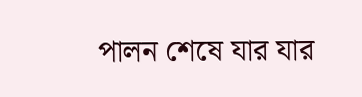পালন শেষে যার যার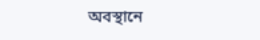অবস্থানে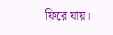ফিরে যায়।